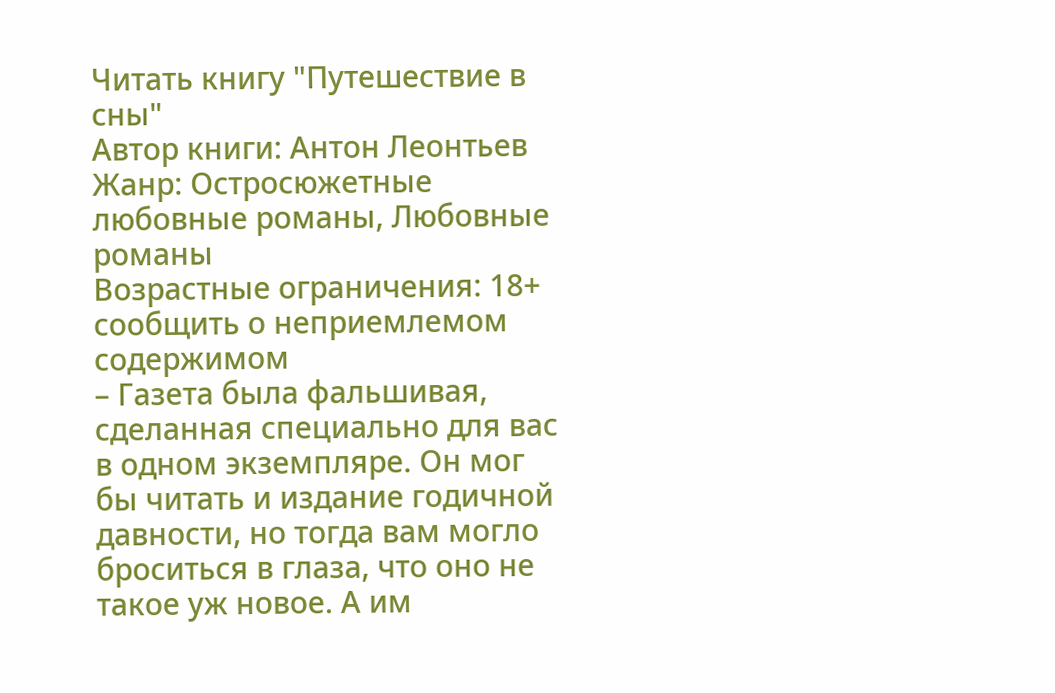Читать книгу "Путешествие в сны"
Автор книги: Антон Леонтьев
Жанр: Остросюжетные любовные романы, Любовные романы
Возрастные ограничения: 18+
сообщить о неприемлемом содержимом
– Газета была фальшивая, сделанная специально для вас в одном экземпляре. Он мог бы читать и издание годичной давности, но тогда вам могло броситься в глаза, что оно не такое уж новое. А им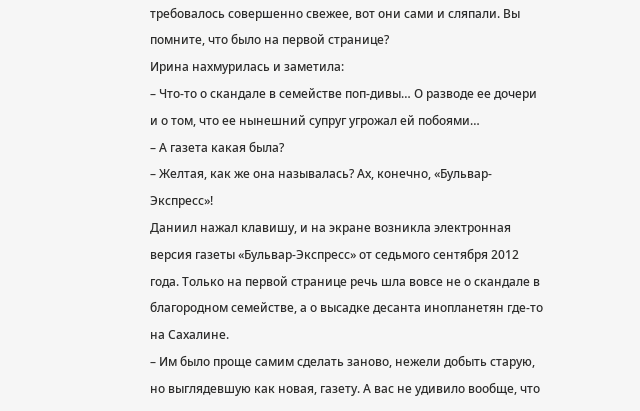требовалось совершенно свежее, вот они сами и сляпали. Вы помните, что было на первой странице?
Ирина нахмурилась и заметила:
– Что-то о скандале в семействе поп-дивы… О разводе ее дочери и о том, что ее нынешний супруг угрожал ей побоями…
– А газета какая была?
– Желтая, как же она называлась? Ах, конечно, «Бульвар-Экспресс»!
Даниил нажал клавишу, и на экране возникла электронная версия газеты «Бульвар-Экспресс» от седьмого сентября 2012 года. Только на первой странице речь шла вовсе не о скандале в благородном семействе, а о высадке десанта инопланетян где-то на Сахалине.
– Им было проще самим сделать заново, нежели добыть старую, но выглядевшую как новая, газету. А вас не удивило вообще, что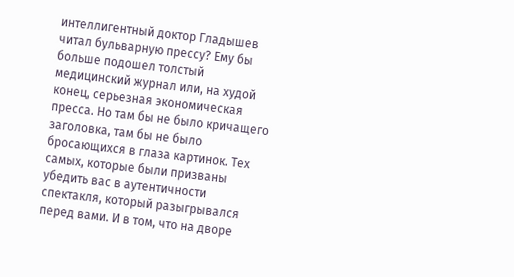интеллигентный доктор Гладышев читал бульварную прессу? Ему бы больше подошел толстый медицинский журнал или, на худой конец, серьезная экономическая пресса. Но там бы не было кричащего заголовка, там бы не было бросающихся в глаза картинок. Тех самых, которые были призваны убедить вас в аутентичности спектакля, который разыгрывался перед вами. И в том, что на дворе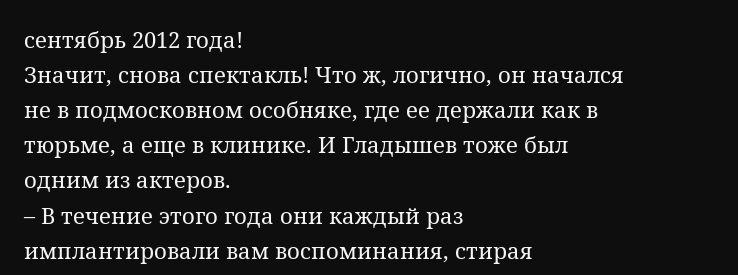сентябрь 2012 года!
Значит, снова спектакль! Что ж, логично, он начался не в подмосковном особняке, где ее держали как в тюрьме, а еще в клинике. И Гладышев тоже был одним из актеров.
– В течение этого года они каждый раз имплантировали вам воспоминания, стирая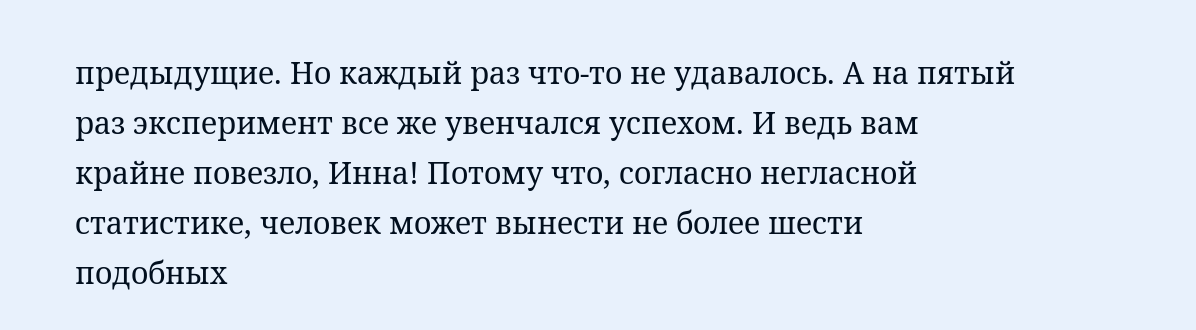предыдущие. Но каждый раз что-то не удавалось. А на пятый раз эксперимент все же увенчался успехом. И ведь вам крайне повезло, Инна! Потому что, согласно негласной статистике, человек может вынести не более шести подобных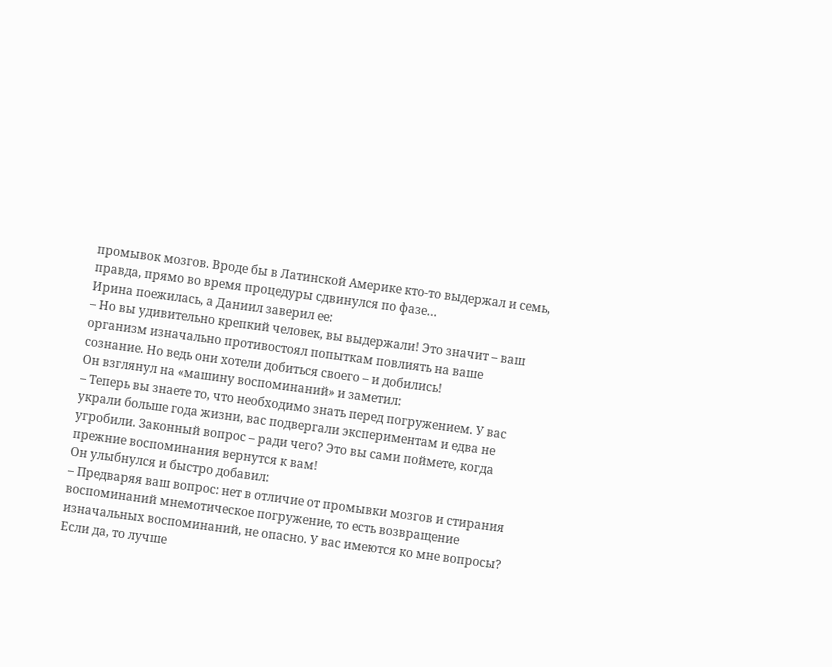промывок мозгов. Вроде бы в Латинской Америке кто-то выдержал и семь, правда, прямо во время процедуры сдвинулся по фазе…
Ирина поежилась, а Даниил заверил ее:
– Но вы удивительно крепкий человек, вы выдержали! Это значит – ваш организм изначально противостоял попыткам повлиять на ваше сознание. Но ведь они хотели добиться своего – и добились!
Он взглянул на «машину воспоминаний» и заметил:
– Теперь вы знаете то, что необходимо знать перед погружением. У вас украли больше года жизни, вас подвергали экспериментам и едва не угробили. Законный вопрос – ради чего? Это вы сами поймете, когда прежние воспоминания вернутся к вам!
Он улыбнулся и быстро добавил:
– Предваряя ваш вопрос: нет в отличие от промывки мозгов и стирания воспоминаний мнемотическое погружение, то есть возвращение изначальных воспоминаний, не опасно. У вас имеются ко мне вопросы? Если да, то лучше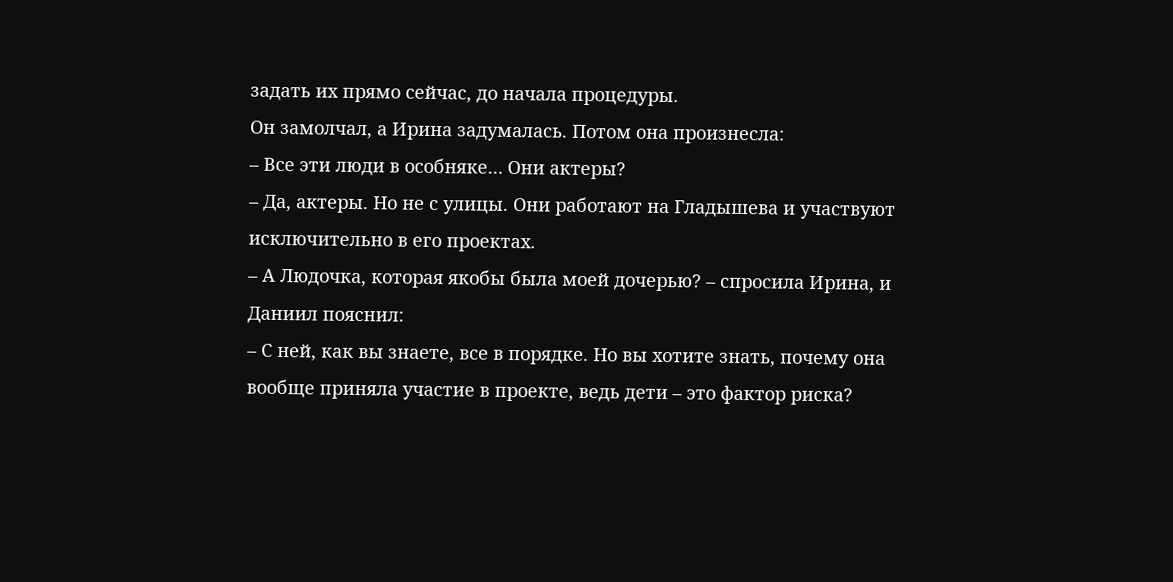задать их прямо сейчас, до начала процедуры.
Он замолчал, а Ирина задумалась. Потом она произнесла:
– Все эти люди в особняке… Они актеры?
– Да, актеры. Но не с улицы. Они работают на Гладышева и участвуют исключительно в его проектах.
– А Людочка, которая якобы была моей дочерью? – спросила Ирина, и Даниил пояснил:
– С ней, как вы знаете, все в порядке. Но вы хотите знать, почему она вообще приняла участие в проекте, ведь дети – это фактор риска?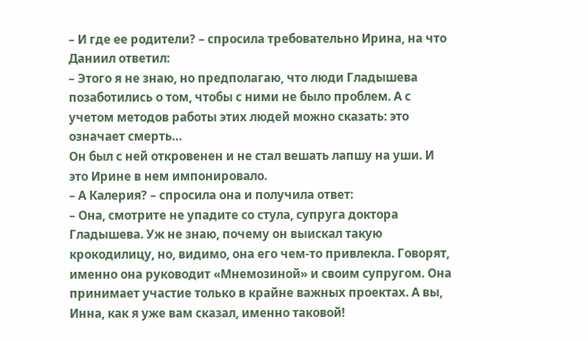– И где ее родители? – спросила требовательно Ирина, на что Даниил ответил:
– Этого я не знаю, но предполагаю, что люди Гладышева позаботились о том, чтобы с ними не было проблем. А с учетом методов работы этих людей можно сказать: это означает смерть…
Он был с ней откровенен и не стал вешать лапшу на уши. И это Ирине в нем импонировало.
– А Калерия? – спросила она и получила ответ:
– Она, смотрите не упадите со стула, супруга доктора Гладышева. Уж не знаю, почему он выискал такую крокодилицу, но, видимо, она его чем-то привлекла. Говорят, именно она руководит «Мнемозиной» и своим супругом. Она принимает участие только в крайне важных проектах. А вы, Инна, как я уже вам сказал, именно таковой!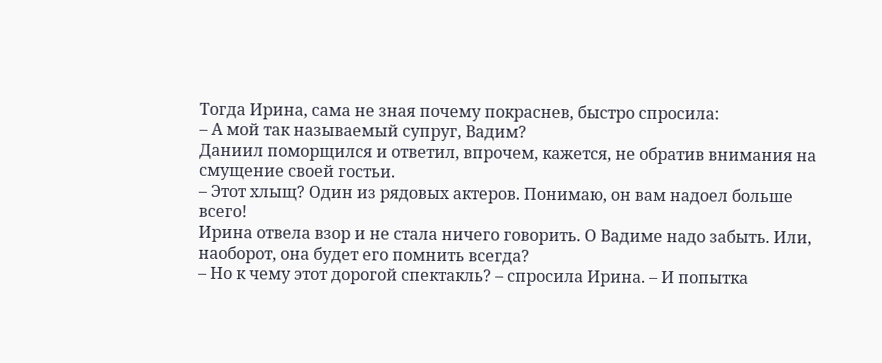Тогда Ирина, сама не зная почему покраснев, быстро спросила:
– А мой так называемый супруг, Вадим?
Даниил поморщился и ответил, впрочем, кажется, не обратив внимания на смущение своей гостьи.
– Этот хлыщ? Один из рядовых актеров. Понимаю, он вам надоел больше всего!
Ирина отвела взор и не стала ничего говорить. О Вадиме надо забыть. Или, наоборот, она будет его помнить всегда?
– Но к чему этот дорогой спектакль? – спросила Ирина. – И попытка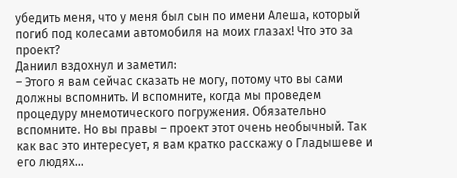убедить меня, что у меня был сын по имени Алеша, который погиб под колесами автомобиля на моих глазах! Что это за проект?
Даниил вздохнул и заметил:
– Этого я вам сейчас сказать не могу, потому что вы сами должны вспомнить. И вспомните, когда мы проведем процедуру мнемотического погружения. Обязательно вспомните. Но вы правы – проект этот очень необычный. Так как вас это интересует, я вам кратко расскажу о Гладышеве и его людях…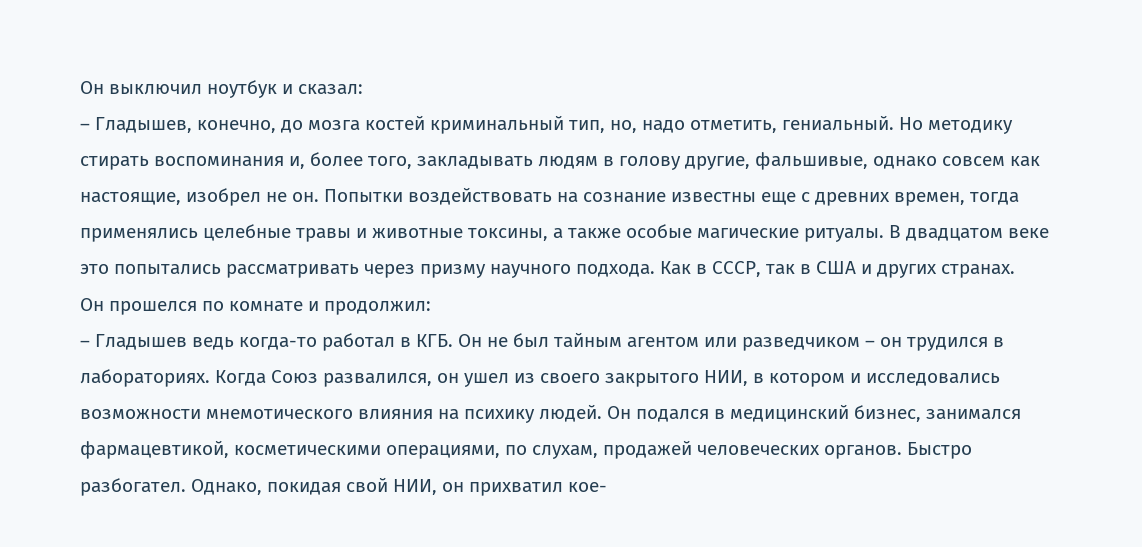Он выключил ноутбук и сказал:
– Гладышев, конечно, до мозга костей криминальный тип, но, надо отметить, гениальный. Но методику стирать воспоминания и, более того, закладывать людям в голову другие, фальшивые, однако совсем как настоящие, изобрел не он. Попытки воздействовать на сознание известны еще с древних времен, тогда применялись целебные травы и животные токсины, а также особые магические ритуалы. В двадцатом веке это попытались рассматривать через призму научного подхода. Как в СССР, так в США и других странах.
Он прошелся по комнате и продолжил:
– Гладышев ведь когда-то работал в КГБ. Он не был тайным агентом или разведчиком – он трудился в лабораториях. Когда Союз развалился, он ушел из своего закрытого НИИ, в котором и исследовались возможности мнемотического влияния на психику людей. Он подался в медицинский бизнес, занимался фармацевтикой, косметическими операциями, по слухам, продажей человеческих органов. Быстро разбогател. Однако, покидая свой НИИ, он прихватил кое-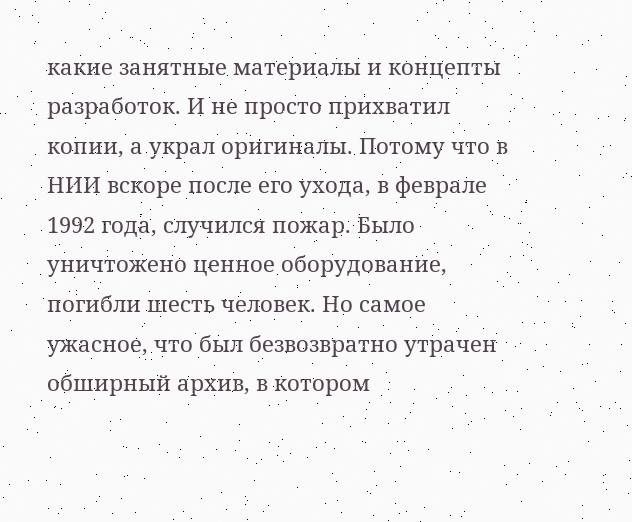какие занятные материалы и концепты разработок. И не просто прихватил копии, а украл оригиналы. Потому что в НИИ вскоре после его ухода, в феврале 1992 года, случился пожар. Было уничтожено ценное оборудование, погибли шесть человек. Но самое ужасное, что был безвозвратно утрачен обширный архив, в котором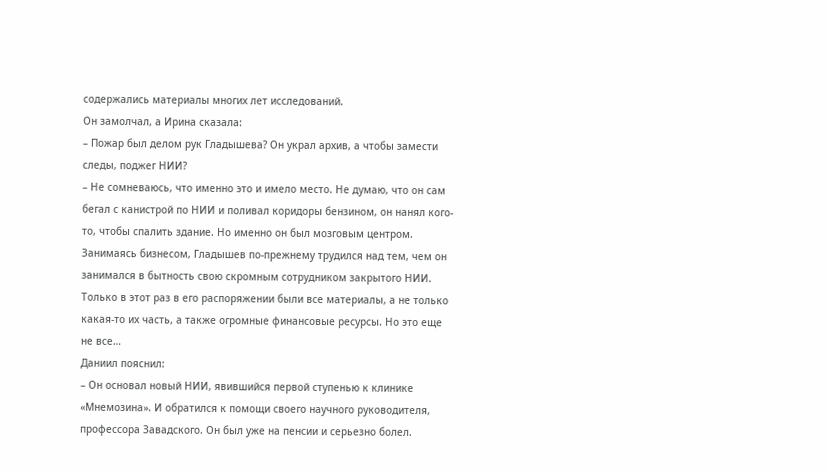содержались материалы многих лет исследований.
Он замолчал, а Ирина сказала:
– Пожар был делом рук Гладышева? Он украл архив, а чтобы замести следы, поджег НИИ?
– Не сомневаюсь, что именно это и имело место. Не думаю, что он сам бегал с канистрой по НИИ и поливал коридоры бензином, он нанял кого-то, чтобы спалить здание. Но именно он был мозговым центром. Занимаясь бизнесом, Гладышев по-прежнему трудился над тем, чем он занимался в бытность свою скромным сотрудником закрытого НИИ. Только в этот раз в его распоряжении были все материалы, а не только какая-то их часть, а также огромные финансовые ресурсы. Но это еще не все…
Даниил пояснил:
– Он основал новый НИИ, явившийся первой ступенью к клинике «Мнемозина». И обратился к помощи своего научного руководителя, профессора Завадского. Он был уже на пенсии и серьезно болел.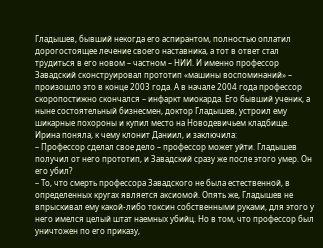Гладышев, бывший некогда его аспирантом, полностью оплатил дорогостоящее лечение своего наставника, а тот в ответ стал трудиться в его новом – частном – НИИ. И именно профессор Завадский сконструировал прототип «машины воспоминаний» – произошло это в конце 2003 года. А в начале 2004 года профессор скоропостижно скончался – инфаркт миокарда. Его бывший ученик, а ныне состоятельный бизнесмен, доктор Гладышев, устроил ему шикарные похороны и купил место на Новодевичьем кладбище.
Ирина поняла, к чему клонит Даниил, и заключила:
– Профессор сделал свое дело – профессор может уйти. Гладышев получил от него прототип, и Завадский сразу же после этого умер. Он его убил?
– То, что смерть профессора Завадского не была естественной, в определенных кругах является аксиомой. Опять же, Гладышев не впрыскивал ему какой-либо токсин собственными руками, для этого у него имелся целый штат наемных убийц. Но в том, что профессор был уничтожен по его приказу,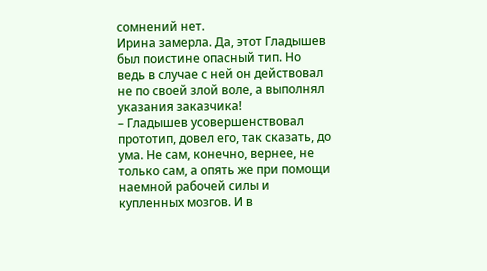сомнений нет.
Ирина замерла. Да, этот Гладышев был поистине опасный тип. Но ведь в случае с ней он действовал не по своей злой воле, а выполнял указания заказчика!
– Гладышев усовершенствовал прототип, довел его, так сказать, до ума. Не сам, конечно, вернее, не только сам, а опять же при помощи наемной рабочей силы и купленных мозгов. И в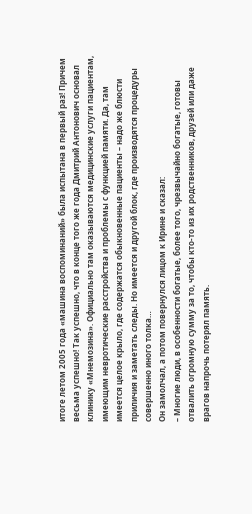итоге летом 2005 года «машина воспоминаний» была испытана в первый раз! Причем весьма успешно! Так успешно, что в конце того же года Дмитрий Антонович основал клинику «Мнемозина». Официально там оказываются медицинские услуги пациентам, имеющим невротические расстройства и проблемы с функцией памяти. Да, там имеется целое крыло, где содержатся обыкновенные пациенты – надо же блюсти приличия и заметать следы. Но имеется и другой блок, где производятся процедуры совершенно иного толка…
Он замолчал, а потом повернулся лицом к Ирине и сказал:
– Многие люди, в особенности богатые, более того, чрезвычайно богатые, готовы отвалить огромную сумму за то, чтобы кто-то из их родственников, друзей или даже врагов напрочь потерял память.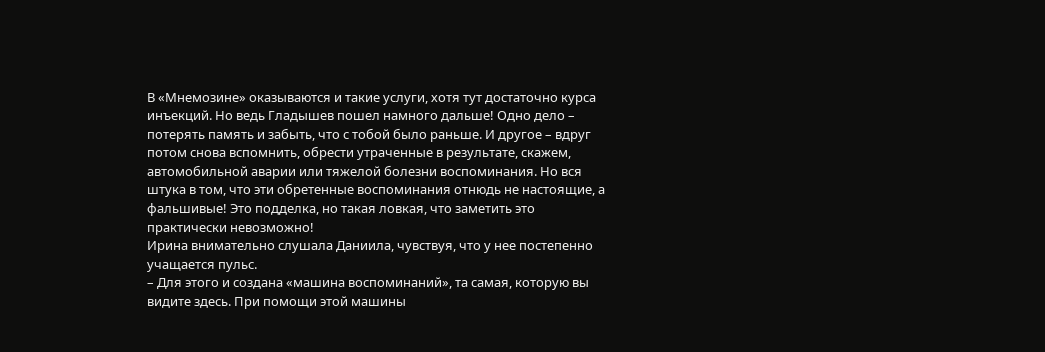В «Мнемозине» оказываются и такие услуги, хотя тут достаточно курса инъекций. Но ведь Гладышев пошел намного дальше! Одно дело – потерять память и забыть, что с тобой было раньше. И другое – вдруг потом снова вспомнить, обрести утраченные в результате, скажем, автомобильной аварии или тяжелой болезни воспоминания. Но вся штука в том, что эти обретенные воспоминания отнюдь не настоящие, а фальшивые! Это подделка, но такая ловкая, что заметить это практически невозможно!
Ирина внимательно слушала Даниила, чувствуя, что у нее постепенно учащается пульс.
– Для этого и создана «машина воспоминаний», та самая, которую вы видите здесь. При помощи этой машины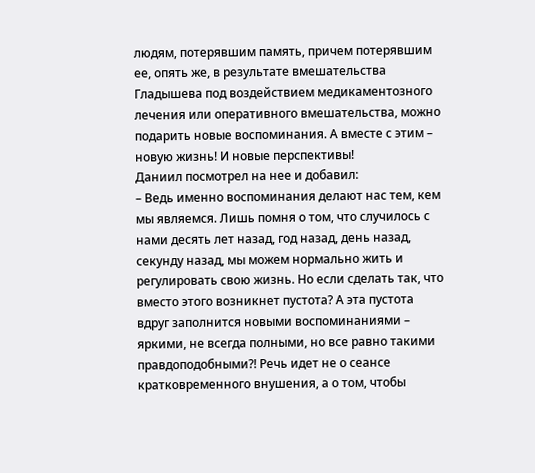людям, потерявшим память, причем потерявшим ее, опять же, в результате вмешательства Гладышева под воздействием медикаментозного лечения или оперативного вмешательства, можно подарить новые воспоминания. А вместе с этим – новую жизнь! И новые перспективы!
Даниил посмотрел на нее и добавил:
– Ведь именно воспоминания делают нас тем, кем мы являемся. Лишь помня о том, что случилось с нами десять лет назад, год назад, день назад, секунду назад, мы можем нормально жить и регулировать свою жизнь. Но если сделать так, что вместо этого возникнет пустота? А эта пустота вдруг заполнится новыми воспоминаниями – яркими, не всегда полными, но все равно такими правдоподобными?! Речь идет не о сеансе кратковременного внушения, а о том, чтобы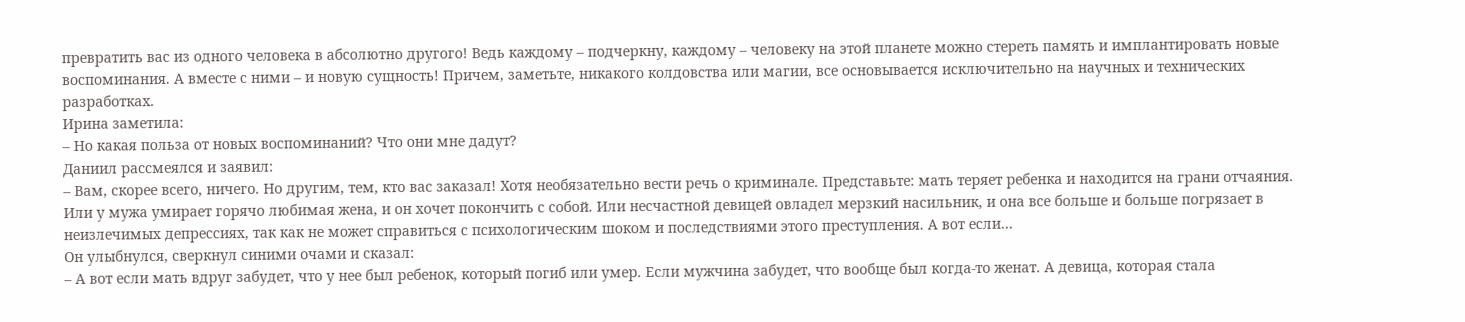превратить вас из одного человека в абсолютно другого! Ведь каждому – подчеркну, каждому – человеку на этой планете можно стереть память и имплантировать новые воспоминания. А вместе с ними – и новую сущность! Причем, заметьте, никакого колдовства или магии, все основывается исключительно на научных и технических разработках.
Ирина заметила:
– Но какая польза от новых воспоминаний? Что они мне дадут?
Даниил рассмеялся и заявил:
– Вам, скорее всего, ничего. Но другим, тем, кто вас заказал! Хотя необязательно вести речь о криминале. Представьте: мать теряет ребенка и находится на грани отчаяния. Или у мужа умирает горячо любимая жена, и он хочет покончить с собой. Или несчастной девицей овладел мерзкий насильник, и она все больше и больше погрязает в неизлечимых депрессиях, так как не может справиться с психологическим шоком и последствиями этого преступления. А вот если…
Он улыбнулся, сверкнул синими очами и сказал:
– А вот если мать вдруг забудет, что у нее был ребенок, который погиб или умер. Если мужчина забудет, что вообще был когда-то женат. А девица, которая стала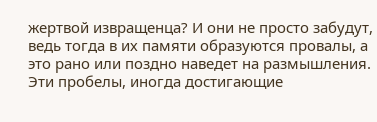жертвой извращенца? И они не просто забудут, ведь тогда в их памяти образуются провалы, а это рано или поздно наведет на размышления. Эти пробелы, иногда достигающие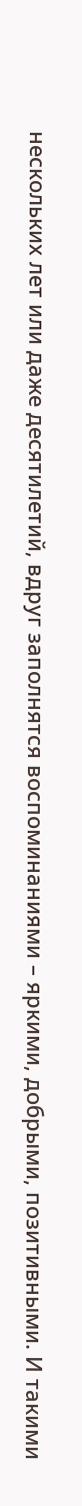нескольких лет или даже десятилетий, вдруг заполнятся воспоминаниями – яркими, добрыми, позитивными. И такими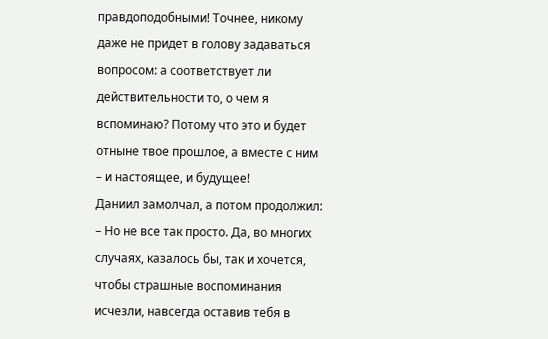правдоподобными! Точнее, никому даже не придет в голову задаваться вопросом: а соответствует ли действительности то, о чем я вспоминаю? Потому что это и будет отныне твое прошлое, а вместе с ним – и настоящее, и будущее!
Даниил замолчал, а потом продолжил:
– Но не все так просто. Да, во многих случаях, казалось бы, так и хочется, чтобы страшные воспоминания исчезли, навсегда оставив тебя в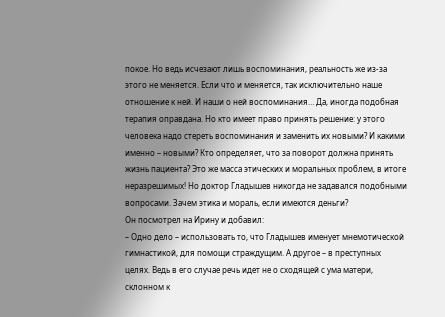покое. Но ведь исчезают лишь воспоминания, реальность же из-за этого не меняется. Если что и меняется, так исключительно наше отношение к ней. И наши о ней воспоминания… Да, иногда подобная терапия оправдана. Но кто имеет право принять решение: у этого человека надо стереть воспоминания и заменить их новыми? И какими именно – новыми? Кто определяет, что за поворот должна принять жизнь пациента? Это же масса этических и моральных проблем, в итоге неразрешимых! Но доктор Гладышев никогда не задавался подобными вопросами. Зачем этика и мораль, если имеются деньги?
Он посмотрел на Ирину и добавил:
– Одно дело – использовать то, что Гладышев именует мнемотической гимнастикой, для помощи страждущим. А другое – в преступных целях. Ведь в его случае речь идет не о сходящей с ума матери, склонном к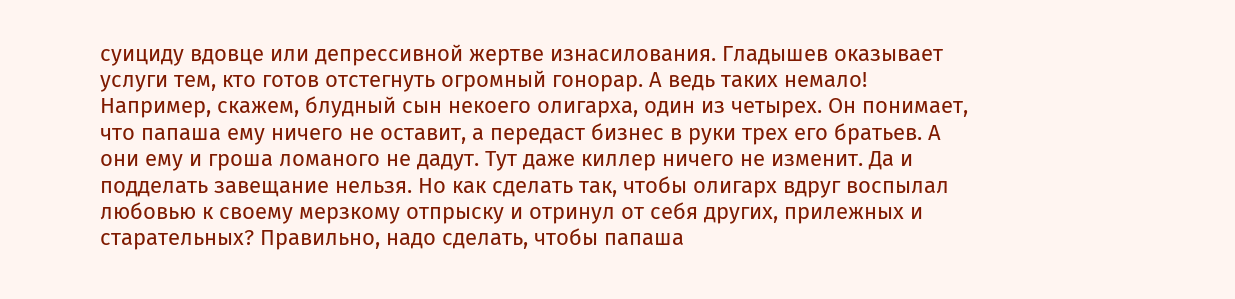суициду вдовце или депрессивной жертве изнасилования. Гладышев оказывает услуги тем, кто готов отстегнуть огромный гонорар. А ведь таких немало! Например, скажем, блудный сын некоего олигарха, один из четырех. Он понимает, что папаша ему ничего не оставит, а передаст бизнес в руки трех его братьев. А они ему и гроша ломаного не дадут. Тут даже киллер ничего не изменит. Да и подделать завещание нельзя. Но как сделать так, чтобы олигарх вдруг воспылал любовью к своему мерзкому отпрыску и отринул от себя других, прилежных и старательных? Правильно, надо сделать, чтобы папаша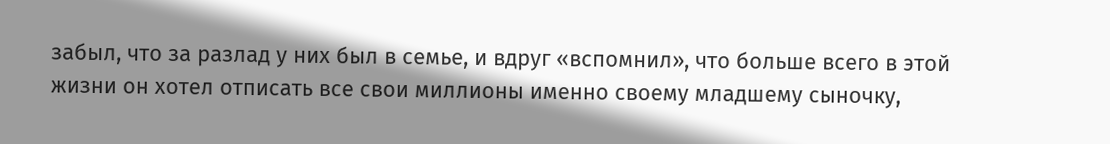забыл, что за разлад у них был в семье, и вдруг «вспомнил», что больше всего в этой жизни он хотел отписать все свои миллионы именно своему младшему сыночку,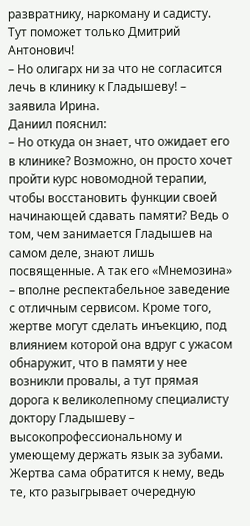развратнику, наркоману и садисту. Тут поможет только Дмитрий Антонович!
– Но олигарх ни за что не согласится лечь в клинику к Гладышеву! – заявила Ирина.
Даниил пояснил:
– Но откуда он знает, что ожидает его в клинике? Возможно, он просто хочет пройти курс новомодной терапии, чтобы восстановить функции своей начинающей сдавать памяти? Ведь о том, чем занимается Гладышев на самом деле, знают лишь посвященные. А так его «Мнемозина» – вполне респектабельное заведение с отличным сервисом. Кроме того, жертве могут сделать инъекцию, под влиянием которой она вдруг с ужасом обнаружит, что в памяти у нее возникли провалы, а тут прямая дорога к великолепному специалисту доктору Гладышеву – высокопрофессиональному и умеющему держать язык за зубами. Жертва сама обратится к нему, ведь те, кто разыгрывает очередную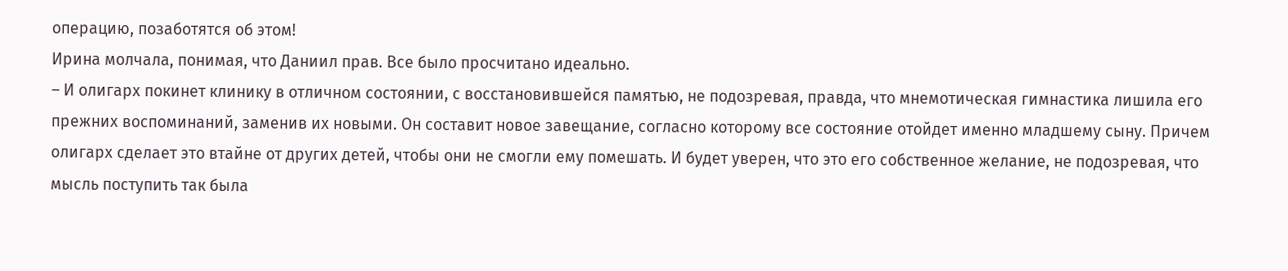операцию, позаботятся об этом!
Ирина молчала, понимая, что Даниил прав. Все было просчитано идеально.
– И олигарх покинет клинику в отличном состоянии, с восстановившейся памятью, не подозревая, правда, что мнемотическая гимнастика лишила его прежних воспоминаний, заменив их новыми. Он составит новое завещание, согласно которому все состояние отойдет именно младшему сыну. Причем олигарх сделает это втайне от других детей, чтобы они не смогли ему помешать. И будет уверен, что это его собственное желание, не подозревая, что мысль поступить так была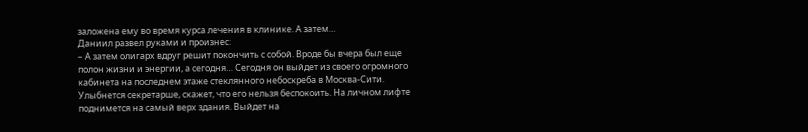заложена ему во время курса лечения в клинике. А затем…
Даниил развел руками и произнес:
– А затем олигарх вдруг решит покончить с собой. Вроде бы вчера был еще полон жизни и энергии, а сегодня… Сегодня он выйдет из своего огромного кабинета на последнем этаже стеклянного небоскреба в Москва-Сити. Улыбнется секретарше, скажет, что его нельзя беспокоить. На личном лифте поднимется на самый верх здания. Выйдет на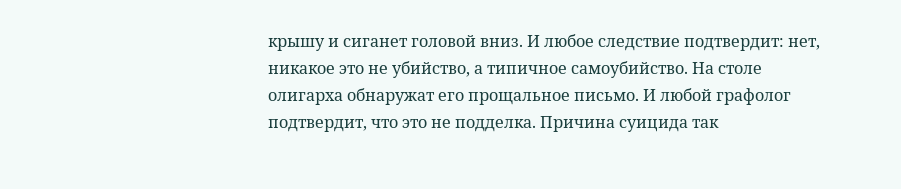крышу и сиганет головой вниз. И любое следствие подтвердит: нет, никакое это не убийство, а типичное самоубийство. На столе олигарха обнаружат его прощальное письмо. И любой графолог подтвердит, что это не подделка. Причина суицида так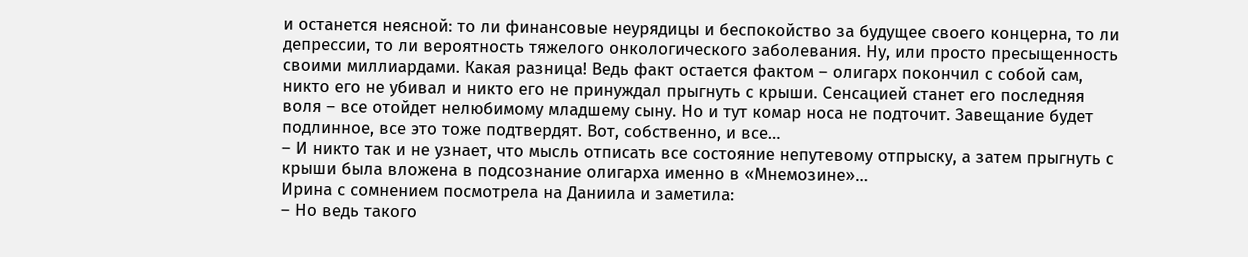и останется неясной: то ли финансовые неурядицы и беспокойство за будущее своего концерна, то ли депрессии, то ли вероятность тяжелого онкологического заболевания. Ну, или просто пресыщенность своими миллиардами. Какая разница! Ведь факт остается фактом – олигарх покончил с собой сам, никто его не убивал и никто его не принуждал прыгнуть с крыши. Сенсацией станет его последняя воля – все отойдет нелюбимому младшему сыну. Но и тут комар носа не подточит. Завещание будет подлинное, все это тоже подтвердят. Вот, собственно, и все…
– И никто так и не узнает, что мысль отписать все состояние непутевому отпрыску, а затем прыгнуть с крыши была вложена в подсознание олигарха именно в «Мнемозине»…
Ирина с сомнением посмотрела на Даниила и заметила:
– Но ведь такого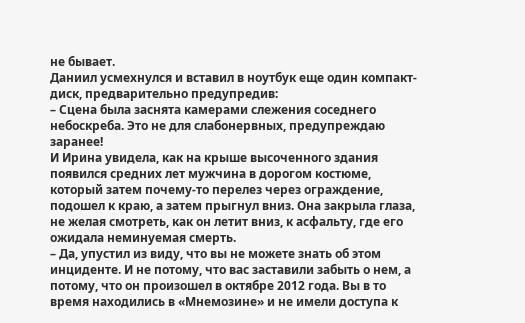не бывает.
Даниил усмехнулся и вставил в ноутбук еще один компакт-диск, предварительно предупредив:
– Сцена была заснята камерами слежения соседнего небоскреба. Это не для слабонервных, предупреждаю заранее!
И Ирина увидела, как на крыше высоченного здания появился средних лет мужчина в дорогом костюме, который затем почему-то перелез через ограждение, подошел к краю, а затем прыгнул вниз. Она закрыла глаза, не желая смотреть, как он летит вниз, к асфальту, где его ожидала неминуемая смерть.
– Да, упустил из виду, что вы не можете знать об этом инциденте. И не потому, что вас заставили забыть о нем, а потому, что он произошел в октябре 2012 года. Вы в то время находились в «Мнемозине» и не имели доступа к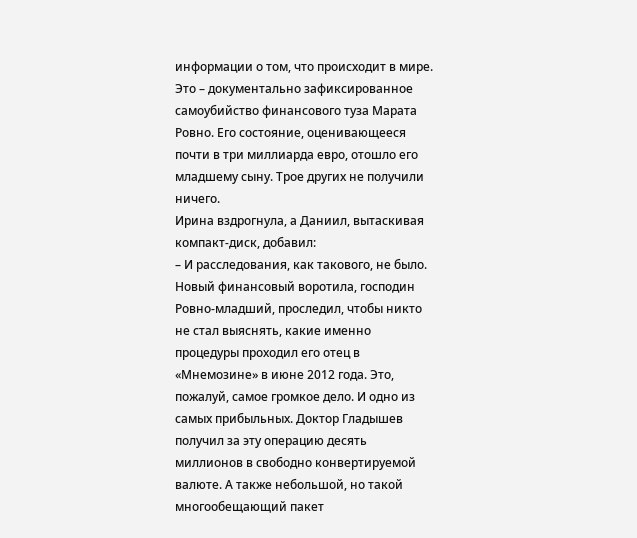информации о том, что происходит в мире. Это – документально зафиксированное самоубийство финансового туза Марата Ровно. Его состояние, оценивающееся почти в три миллиарда евро, отошло его младшему сыну. Трое других не получили ничего.
Ирина вздрогнула, а Даниил, вытаскивая компакт-диск, добавил:
– И расследования, как такового, не было. Новый финансовый воротила, господин Ровно-младший, проследил, чтобы никто не стал выяснять, какие именно процедуры проходил его отец в «Мнемозине» в июне 2012 года. Это, пожалуй, самое громкое дело. И одно из самых прибыльных. Доктор Гладышев получил за эту операцию десять миллионов в свободно конвертируемой валюте. А также небольшой, но такой многообещающий пакет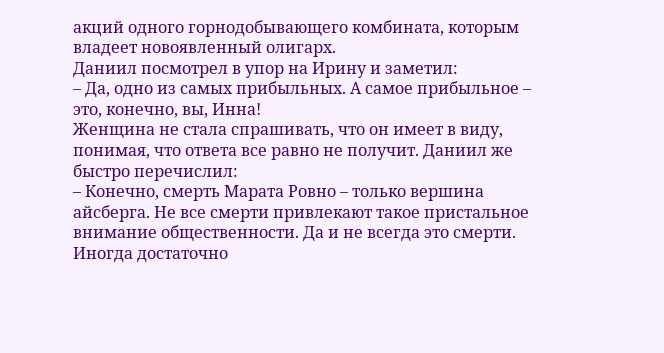акций одного горнодобывающего комбината, которым владеет новоявленный олигарх.
Даниил посмотрел в упор на Ирину и заметил:
– Да, одно из самых прибыльных. А самое прибыльное – это, конечно, вы, Инна!
Женщина не стала спрашивать, что он имеет в виду, понимая, что ответа все равно не получит. Даниил же быстро перечислил:
– Конечно, смерть Марата Ровно – только вершина айсберга. Не все смерти привлекают такое пристальное внимание общественности. Да и не всегда это смерти. Иногда достаточно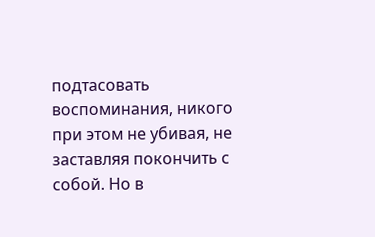подтасовать воспоминания, никого при этом не убивая, не заставляя покончить с собой. Но в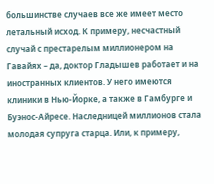большинстве случаев все же имеет место летальный исход. К примеру, несчастный случай с престарелым миллионером на Гавайях – да, доктор Гладышев работает и на иностранных клиентов. У него имеются клиники в Нью-Йорке, а также в Гамбурге и Буэнос-Айресе. Наследницей миллионов стала молодая супруга старца. Или, к примеру,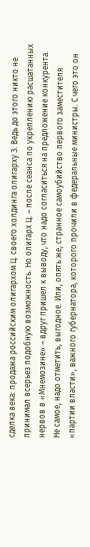сделка века: продажа российским олигархом Ц. своего холдинга олигарху З. Ведь до этого никто не принимал всерьез подобную возможность. Но олигарх Ц. – после сеанса по укреплению расшатанных нервов в «Мнемозине» – вдруг пришел к выводу, что надо согласиться на предложение конкурента. Не самое, надо отметить, выгодное. Или, опять же, странное самоубийство первого заместителя «партии власти», важного губернатора, которого прочили в федеральные министры. С чего это он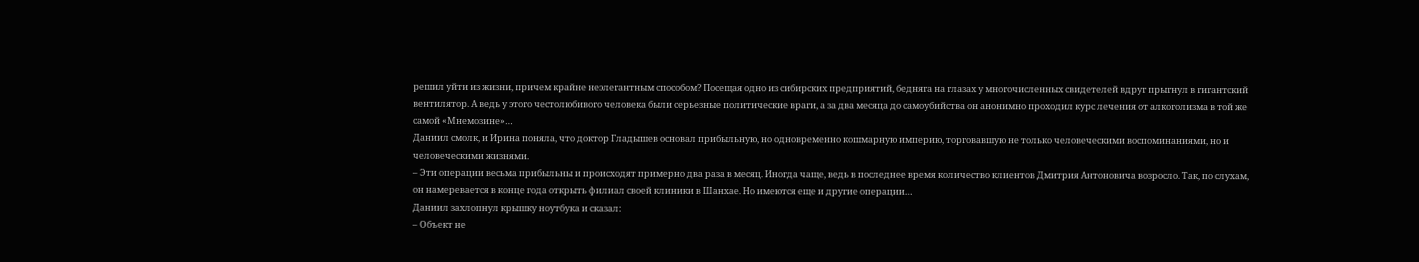решил уйти из жизни, причем крайне неэлегантным способом? Посещая одно из сибирских предприятий, бедняга на глазах у многочисленных свидетелей вдруг прыгнул в гигантский вентилятор. А ведь у этого честолюбивого человека были серьезные политические враги, а за два месяца до самоубийства он анонимно проходил курс лечения от алкоголизма в той же самой «Мнемозине»…
Даниил смолк, и Ирина поняла, что доктор Гладышев основал прибыльную, но одновременно кошмарную империю, торговавшую не только человеческими воспоминаниями, но и человеческими жизнями.
– Эти операции весьма прибыльны и происходят примерно два раза в месяц. Иногда чаще, ведь в последнее время количество клиентов Дмитрия Антоновича возросло. Так, по слухам, он намеревается в конце года открыть филиал своей клиники в Шанхае. Но имеются еще и другие операции…
Даниил захлопнул крышку ноутбука и сказал:
– Объект не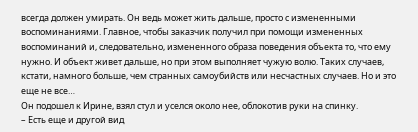всегда должен умирать. Он ведь может жить дальше, просто с измененными воспоминаниями. Главное, чтобы заказчик получил при помощи измененных воспоминаний и, следовательно, измененного образа поведения объекта то, что ему нужно. И объект живет дальше, но при этом выполняет чужую волю. Таких случаев, кстати, намного больше, чем странных самоубийств или несчастных случаев. Но и это еще не все…
Он подошел к Ирине, взял стул и уселся около нее, облокотив руки на спинку.
– Есть еще и другой вид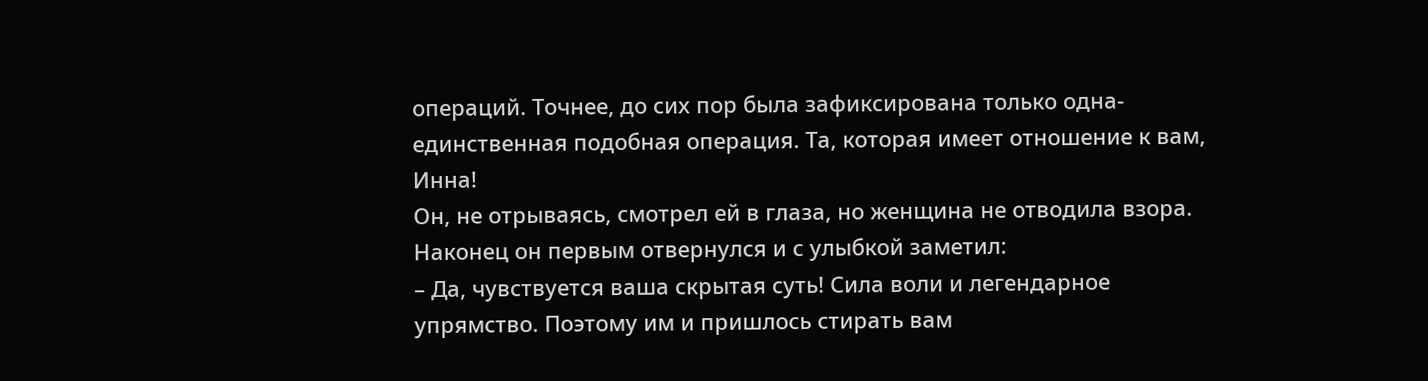операций. Точнее, до сих пор была зафиксирована только одна-единственная подобная операция. Та, которая имеет отношение к вам, Инна!
Он, не отрываясь, смотрел ей в глаза, но женщина не отводила взора. Наконец он первым отвернулся и с улыбкой заметил:
– Да, чувствуется ваша скрытая суть! Сила воли и легендарное упрямство. Поэтому им и пришлось стирать вам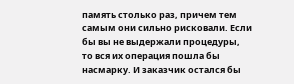память столько раз, причем тем самым они сильно рисковали. Если бы вы не выдержали процедуры, то вся их операция пошла бы насмарку. И заказчик остался бы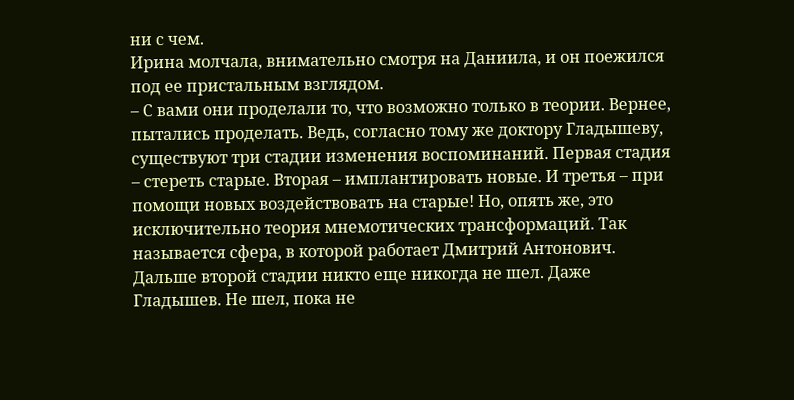ни с чем.
Ирина молчала, внимательно смотря на Даниила, и он поежился под ее пристальным взглядом.
– С вами они проделали то, что возможно только в теории. Вернее, пытались проделать. Ведь, согласно тому же доктору Гладышеву, существуют три стадии изменения воспоминаний. Первая стадия – стереть старые. Вторая – имплантировать новые. И третья – при помощи новых воздействовать на старые! Но, опять же, это исключительно теория мнемотических трансформаций. Так называется сфера, в которой работает Дмитрий Антонович. Дальше второй стадии никто еще никогда не шел. Даже Гладышев. Не шел, пока не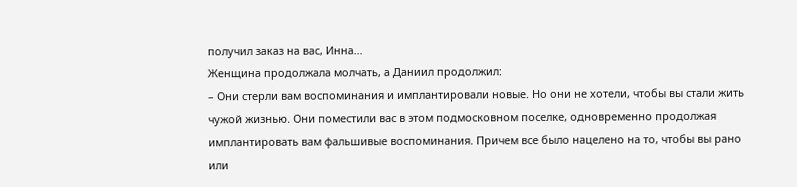получил заказ на вас, Инна…
Женщина продолжала молчать, а Даниил продолжил:
– Они стерли вам воспоминания и имплантировали новые. Но они не хотели, чтобы вы стали жить чужой жизнью. Они поместили вас в этом подмосковном поселке, одновременно продолжая имплантировать вам фальшивые воспоминания. Причем все было нацелено на то, чтобы вы рано или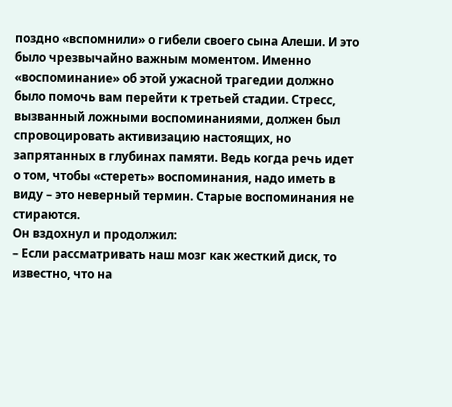поздно «вспомнили» о гибели своего сына Алеши. И это было чрезвычайно важным моментом. Именно «воспоминание» об этой ужасной трагедии должно было помочь вам перейти к третьей стадии. Стресс, вызванный ложными воспоминаниями, должен был спровоцировать активизацию настоящих, но запрятанных в глубинах памяти. Ведь когда речь идет о том, чтобы «стереть» воспоминания, надо иметь в виду – это неверный термин. Старые воспоминания не стираются.
Он вздохнул и продолжил:
– Если рассматривать наш мозг как жесткий диск, то известно, что на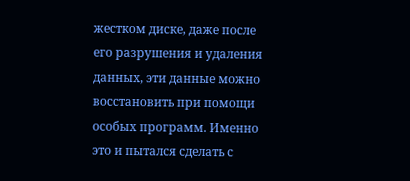жестком диске, даже после его разрушения и удаления данных, эти данные можно восстановить при помощи особых программ. Именно это и пытался сделать с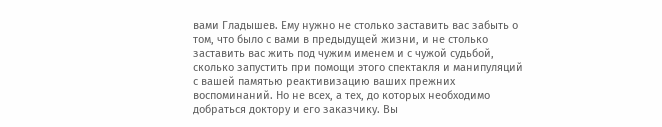вами Гладышев. Ему нужно не столько заставить вас забыть о том, что было с вами в предыдущей жизни, и не столько заставить вас жить под чужим именем и с чужой судьбой, сколько запустить при помощи этого спектакля и манипуляций с вашей памятью реактивизацию ваших прежних воспоминаний. Но не всех, а тех, до которых необходимо добраться доктору и его заказчику. Вы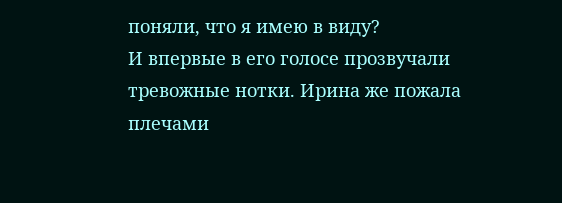поняли, что я имею в виду?
И впервые в его голосе прозвучали тревожные нотки. Ирина же пожала плечами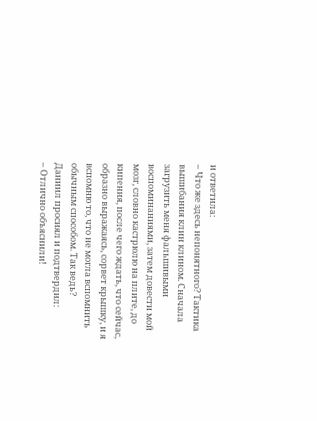и ответила:
– Что же здесь непонятного? Тактика вышибания клин клином. Сначала загрузить меня фальшивыми воспоминаниями, затем довести мой мозг, словно кастрюлю на плите, до кипения, после чего ждать, что сейчас, образно выражаясь, сорвет крышку, и я вспомню то, что не могла вспомнить обычным способом. Так ведь?
Даниил просиял и подтвердил:
– Отлично объяснили!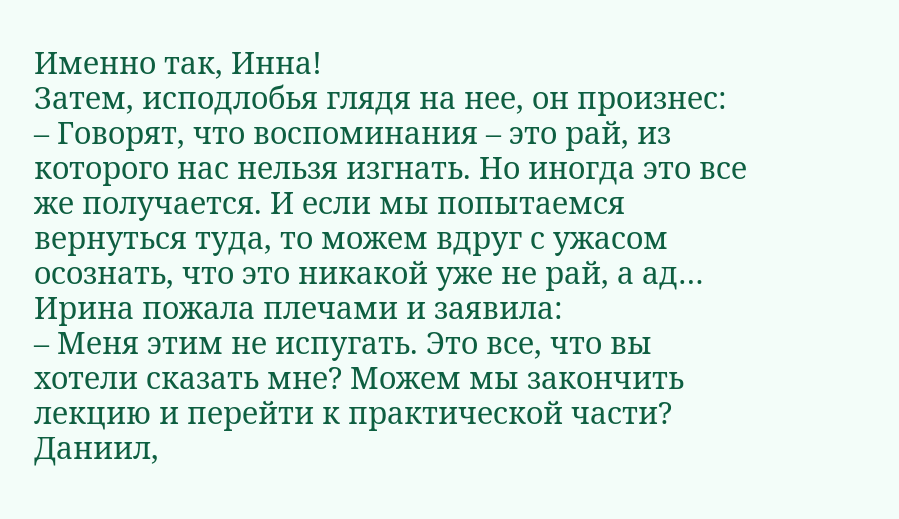Именно так, Инна!
Затем, исподлобья глядя на нее, он произнес:
– Говорят, что воспоминания – это рай, из которого нас нельзя изгнать. Но иногда это все же получается. И если мы попытаемся вернуться туда, то можем вдруг с ужасом осознать, что это никакой уже не рай, а ад…
Ирина пожала плечами и заявила:
– Меня этим не испугать. Это все, что вы хотели сказать мне? Можем мы закончить лекцию и перейти к практической части?
Даниил,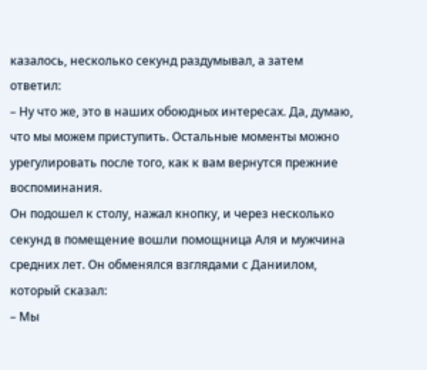казалось, несколько секунд раздумывал, а затем ответил:
– Ну что же, это в наших обоюдных интересах. Да, думаю, что мы можем приступить. Остальные моменты можно урегулировать после того, как к вам вернутся прежние воспоминания.
Он подошел к столу, нажал кнопку, и через несколько секунд в помещение вошли помощница Аля и мужчина средних лет. Он обменялся взглядами с Даниилом, который сказал:
– Мы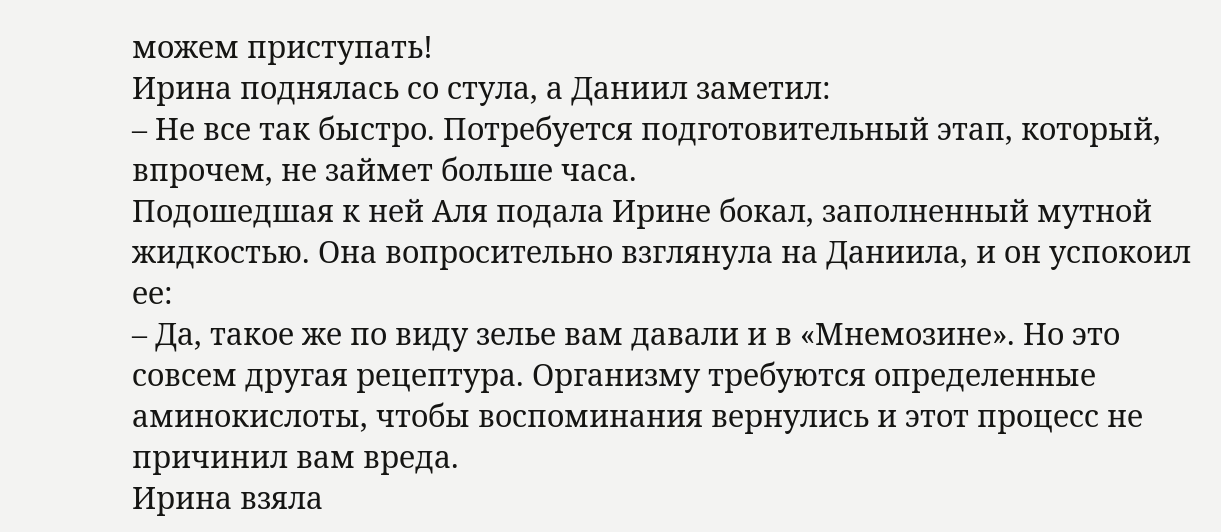можем приступать!
Ирина поднялась со стула, а Даниил заметил:
– Не все так быстро. Потребуется подготовительный этап, который, впрочем, не займет больше часа.
Подошедшая к ней Аля подала Ирине бокал, заполненный мутной жидкостью. Она вопросительно взглянула на Даниила, и он успокоил ее:
– Да, такое же по виду зелье вам давали и в «Мнемозине». Но это совсем другая рецептура. Организму требуются определенные аминокислоты, чтобы воспоминания вернулись и этот процесс не причинил вам вреда.
Ирина взяла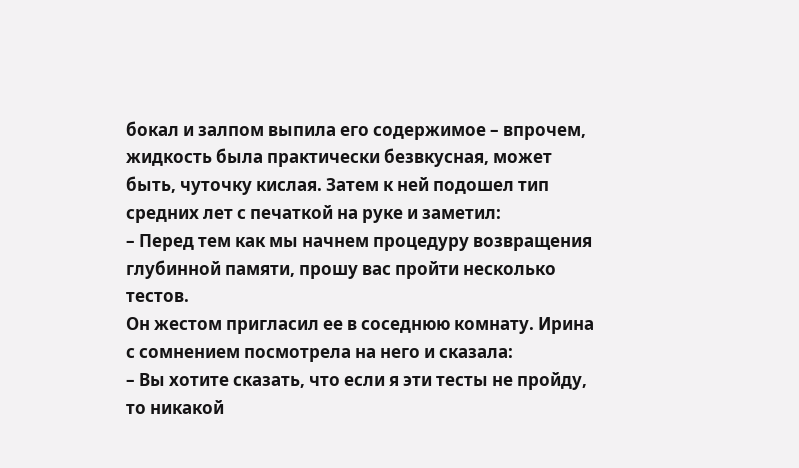бокал и залпом выпила его содержимое – впрочем, жидкость была практически безвкусная, может быть, чуточку кислая. Затем к ней подошел тип средних лет с печаткой на руке и заметил:
– Перед тем как мы начнем процедуру возвращения глубинной памяти, прошу вас пройти несколько тестов.
Он жестом пригласил ее в соседнюю комнату. Ирина с сомнением посмотрела на него и сказала:
– Вы хотите сказать, что если я эти тесты не пройду, то никакой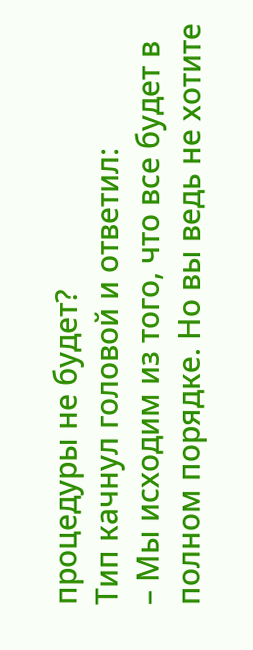процедуры не будет?
Тип качнул головой и ответил:
– Мы исходим из того, что все будет в полном порядке. Но вы ведь не хотите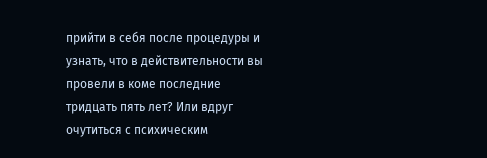прийти в себя после процедуры и узнать, что в действительности вы провели в коме последние тридцать пять лет? Или вдруг очутиться с психическим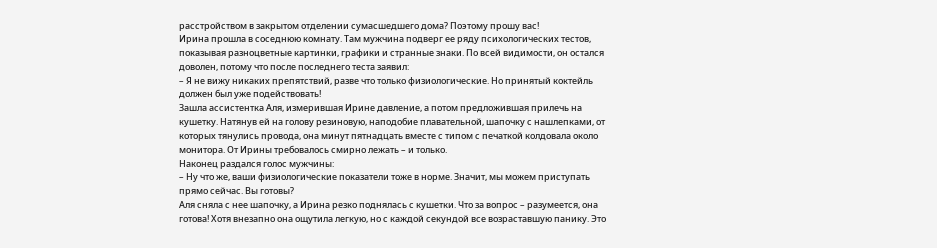расстройством в закрытом отделении сумасшедшего дома? Поэтому прошу вас!
Ирина прошла в соседнюю комнату. Там мужчина подверг ее ряду психологических тестов, показывая разноцветные картинки, графики и странные знаки. По всей видимости, он остался доволен, потому что после последнего теста заявил:
– Я не вижу никаких препятствий, разве что только физиологические. Но принятый коктейль должен был уже подействовать!
Зашла ассистентка Аля, измерившая Ирине давление, а потом предложившая прилечь на кушетку. Натянув ей на голову резиновую, наподобие плавательной, шапочку с нашлепками, от которых тянулись провода, она минут пятнадцать вместе с типом с печаткой колдовала около монитора. От Ирины требовалось смирно лежать – и только.
Наконец раздался голос мужчины:
– Ну что же, ваши физиологические показатели тоже в норме. Значит, мы можем приступать прямо сейчас. Вы готовы?
Аля сняла с нее шапочку, а Ирина резко поднялась с кушетки. Что за вопрос – разумеется, она готова! Хотя внезапно она ощутила легкую, но с каждой секундой все возраставшую панику. Это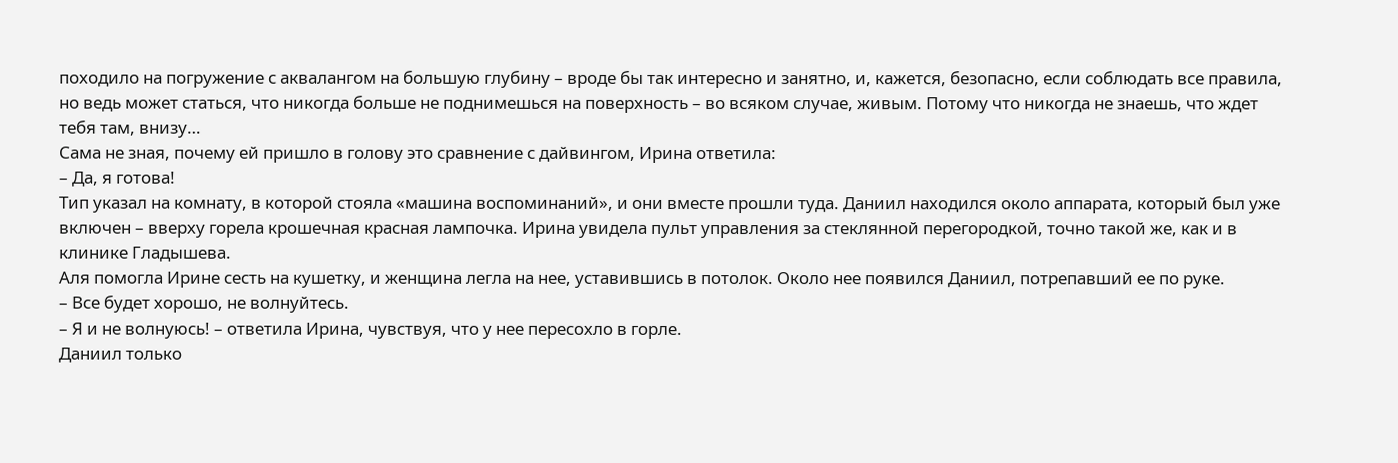походило на погружение с аквалангом на большую глубину – вроде бы так интересно и занятно, и, кажется, безопасно, если соблюдать все правила, но ведь может статься, что никогда больше не поднимешься на поверхность – во всяком случае, живым. Потому что никогда не знаешь, что ждет тебя там, внизу…
Сама не зная, почему ей пришло в голову это сравнение с дайвингом, Ирина ответила:
– Да, я готова!
Тип указал на комнату, в которой стояла «машина воспоминаний», и они вместе прошли туда. Даниил находился около аппарата, который был уже включен – вверху горела крошечная красная лампочка. Ирина увидела пульт управления за стеклянной перегородкой, точно такой же, как и в клинике Гладышева.
Аля помогла Ирине сесть на кушетку, и женщина легла на нее, уставившись в потолок. Около нее появился Даниил, потрепавший ее по руке.
– Все будет хорошо, не волнуйтесь.
– Я и не волнуюсь! – ответила Ирина, чувствуя, что у нее пересохло в горле.
Даниил только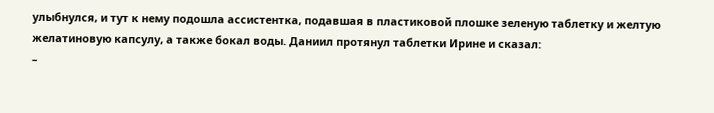улыбнулся, и тут к нему подошла ассистентка, подавшая в пластиковой плошке зеленую таблетку и желтую желатиновую капсулу, а также бокал воды. Даниил протянул таблетки Ирине и сказал:
–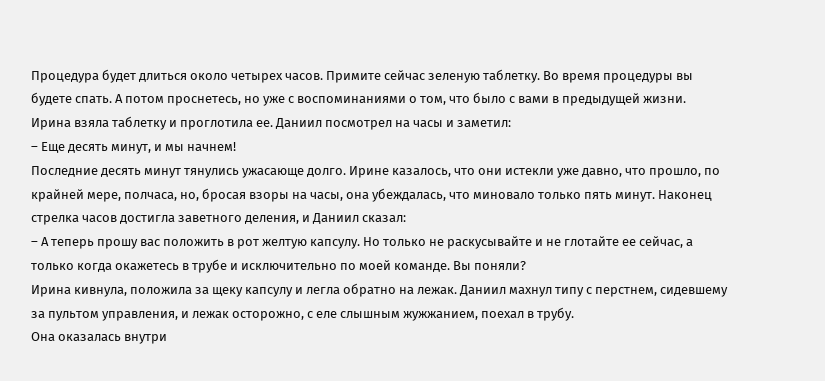Процедура будет длиться около четырех часов. Примите сейчас зеленую таблетку. Во время процедуры вы будете спать. А потом проснетесь, но уже с воспоминаниями о том, что было с вами в предыдущей жизни.
Ирина взяла таблетку и проглотила ее. Даниил посмотрел на часы и заметил:
– Еще десять минут, и мы начнем!
Последние десять минут тянулись ужасающе долго. Ирине казалось, что они истекли уже давно, что прошло, по крайней мере, полчаса, но, бросая взоры на часы, она убеждалась, что миновало только пять минут. Наконец стрелка часов достигла заветного деления, и Даниил сказал:
– А теперь прошу вас положить в рот желтую капсулу. Но только не раскусывайте и не глотайте ее сейчас, а только когда окажетесь в трубе и исключительно по моей команде. Вы поняли?
Ирина кивнула, положила за щеку капсулу и легла обратно на лежак. Даниил махнул типу с перстнем, сидевшему за пультом управления, и лежак осторожно, с еле слышным жужжанием, поехал в трубу.
Она оказалась внутри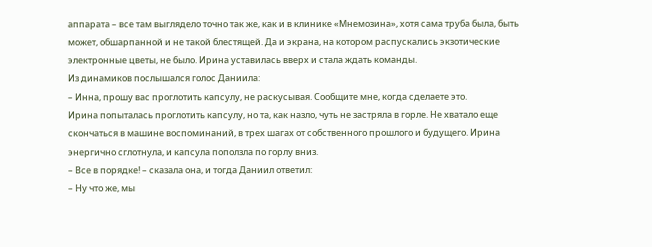аппарата – все там выглядело точно так же, как и в клинике «Мнемозина», хотя сама труба была, быть может, обшарпанной и не такой блестящей. Да и экрана, на котором распускались экзотические электронные цветы, не было. Ирина уставилась вверх и стала ждать команды.
Из динамиков послышался голос Даниила:
– Инна, прошу вас проглотить капсулу, не раскусывая. Сообщите мне, когда сделаете это.
Ирина попыталась проглотить капсулу, но та, как назло, чуть не застряла в горле. Не хватало еще скончаться в машине воспоминаний, в трех шагах от собственного прошлого и будущего. Ирина энергично сглотнула, и капсула поползла по горлу вниз.
– Все в порядке! – сказала она, и тогда Даниил ответил:
– Ну что же, мы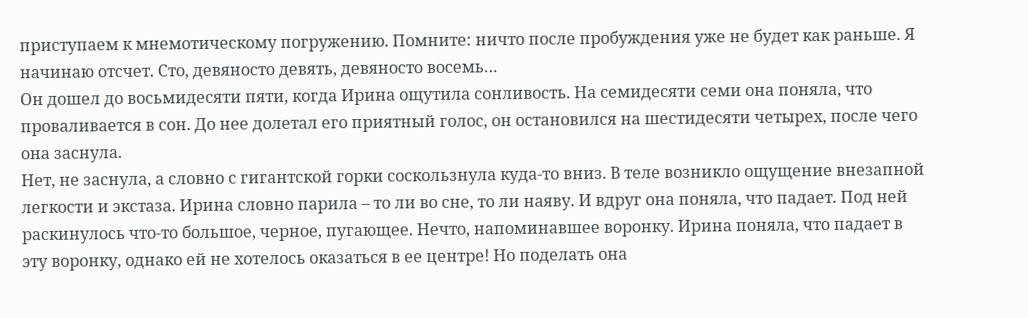приступаем к мнемотическому погружению. Помните: ничто после пробуждения уже не будет как раньше. Я начинаю отсчет. Сто, девяносто девять, девяносто восемь…
Он дошел до восьмидесяти пяти, когда Ирина ощутила сонливость. На семидесяти семи она поняла, что проваливается в сон. До нее долетал его приятный голос, он остановился на шестидесяти четырех, после чего она заснула.
Нет, не заснула, а словно с гигантской горки соскользнула куда-то вниз. В теле возникло ощущение внезапной легкости и экстаза. Ирина словно парила – то ли во сне, то ли наяву. И вдруг она поняла, что падает. Под ней раскинулось что-то большое, черное, пугающее. Нечто, напоминавшее воронку. Ирина поняла, что падает в эту воронку, однако ей не хотелось оказаться в ее центре! Но поделать она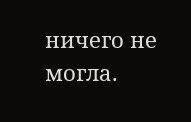ничего не могла.